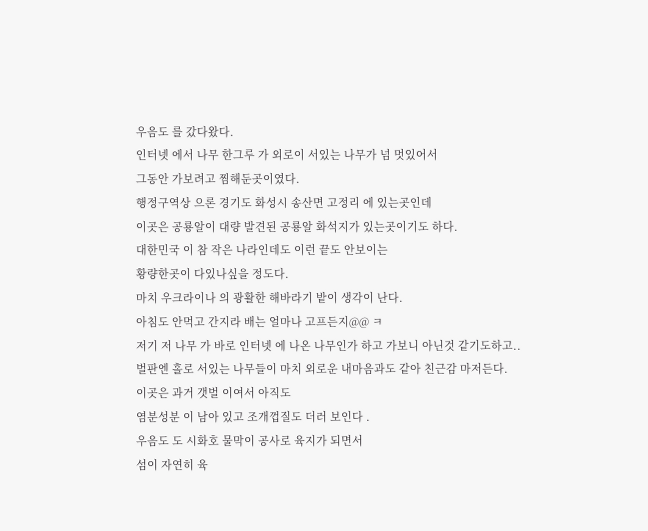우음도 를 갔다왔다.
인터넷 에서 나무 한그루 가 외로이 서있는 나무가 넘 멋있어서
그동안 가보려고 찜해둔곳이였다.
행정구역상 으론 경기도 화성시 송산면 고정리 에 있는곳인데
이곳은 공룡알이 대량 발견된 공룡알 화석지가 있는곳이기도 하다.
대한민국 이 참 작은 나라인데도 이런 끝도 안보이는
황량한곳이 다있나싶을 정도다.
마치 우크라이나 의 광활한 해바라기 밭이 생각이 난다.
아침도 안먹고 간지라 배는 얼마나 고프든지@@ ㅋ
저기 저 나무 가 바로 인터넷 에 나온 나무인가 하고 가보니 아닌것 같기도하고..
벌판엔 홀로 서있는 나무들이 마치 외로운 내마음과도 같아 친근감 마저든다.
이곳은 과거 갯벌 이여서 아직도
염분성분 이 남아 있고 조개껍질도 더러 보인다 .
우음도 도 시화호 물막이 공사로 육지가 되면서
섬이 자연히 육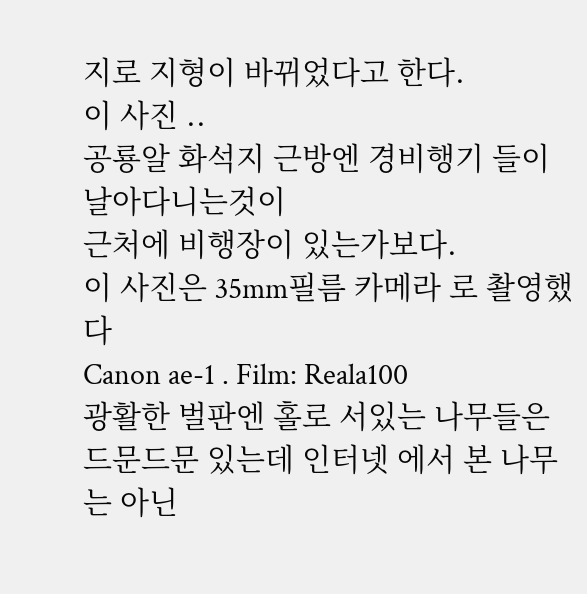지로 지형이 바뀌었다고 한다.
이 사진 ..
공룡알 화석지 근방엔 경비행기 들이 날아다니는것이
근처에 비행장이 있는가보다.
이 사진은 35mm필름 카메라 로 촬영했다
Canon ae-1 . Film: Reala100
광활한 벌판엔 홀로 서있는 나무들은 드문드문 있는데 인터넷 에서 본 나무는 아닌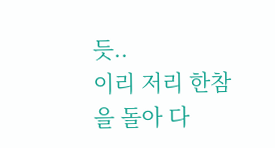듯..
이리 저리 한참을 돌아 다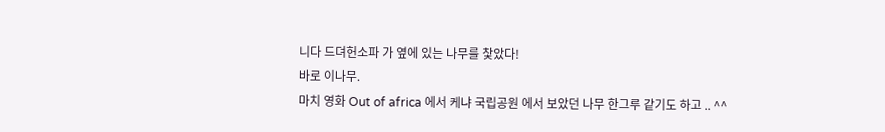니다 드뎌헌소파 가 옆에 있는 나무를 찿았다!
바로 이나무.
마치 영화 Out of africa 에서 케냐 국립공원 에서 보았던 나무 한그루 같기도 하고 .. ^^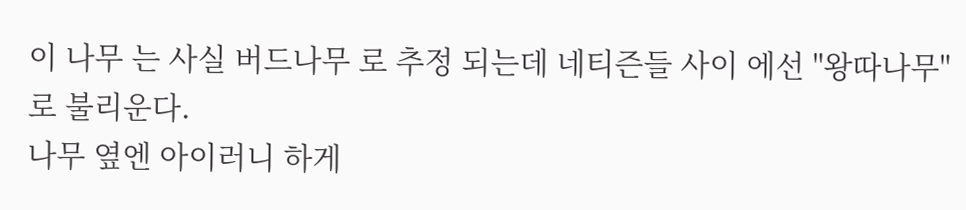이 나무 는 사실 버드나무 로 추정 되는데 네티즌들 사이 에선 "왕따나무" 로 불리운다.
나무 옆엔 아이러니 하게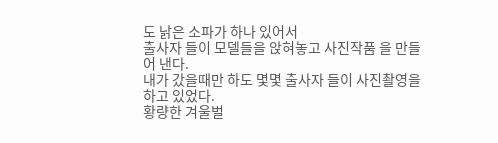도 낡은 소파가 하나 있어서
출사자 들이 모델들을 앉혀놓고 사진작품 을 만들어 낸다.
내가 갔을때만 하도 몇몇 출사자 들이 사진촬영을 하고 있었다.
황량한 겨울벌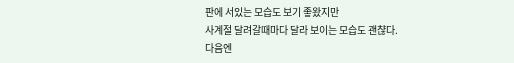판에 서있는 모습도 보기 좋왔지만
사계절 달려갈때마다 달라 보이는 모습도 괜챦다.
다음엔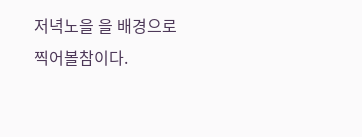저녁노을 을 배경으로 찍어볼참이다.